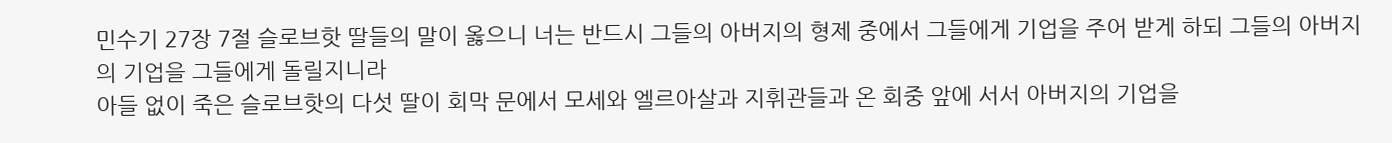민수기 27장 7절 슬로브핫 딸들의 말이 옳으니 너는 반드시 그들의 아버지의 형제 중에서 그들에게 기업을 주어 받게 하되 그들의 아버지의 기업을 그들에게 돌릴지니라
아들 없이 죽은 슬로브핫의 다섯 딸이 회막 문에서 모세와 엘르아살과 지휘관들과 온 회중 앞에 서서 아버지의 기업을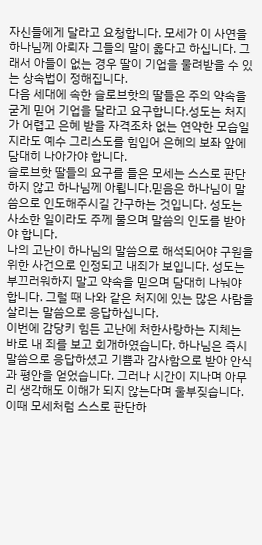자신들에게 달라고 요청합니다. 모세가 이 사연을 하나님께 아뢰자 그들의 말이 옳다고 하십니다. 그래서 아들이 없는 경우 딸이 기업을 물려받을 수 있는 상속법이 정해집니다.
다음 세대에 속한 슬로브핫의 딸들은 주의 약속을 굳게 믿어 기업을 달라고 요구합니다.성도는 처지가 어렵고 은혜 받을 자격조차 없는 연약한 모습일지라도 예수 그리스도를 힘입어 은혜의 보좌 앞에 담대히 나아가야 합니다.
슬로브핫 딸들의 요구를 들은 모세는 스스로 판단하지 않고 하나님께 아룁니다.믿음은 하나님이 말씀으로 인도해주시길 간구하는 것입니다. 성도는 사소한 일이라도 주께 물으며 말씀의 인도를 받아야 합니다.
나의 고난이 하나님의 말씀으로 해석되어야 구원을 위한 사건으로 인정되고 내죄가 보입니다. 성도는 부끄러워하지 말고 약속을 믿으며 담대히 나눠야 합니다. 그럴 때 나와 같은 처지에 있는 많은 사람을 살리는 말씀으로 응답하십니다.
이번에 감당키 힘든 고난에 처한사랑하는 지체는 바로 내 죄를 보고 회개하였습니다. 하나님은 즉시 말씀으로 응답하셨고 기쁨과 감사함으로 받아 안식과 평안을 얻었습니다. 그러나 시간이 지나며 아무리 생각해도 이해가 되지 않는다며 울부짖습니다.
이때 모세처럼 스스로 판단하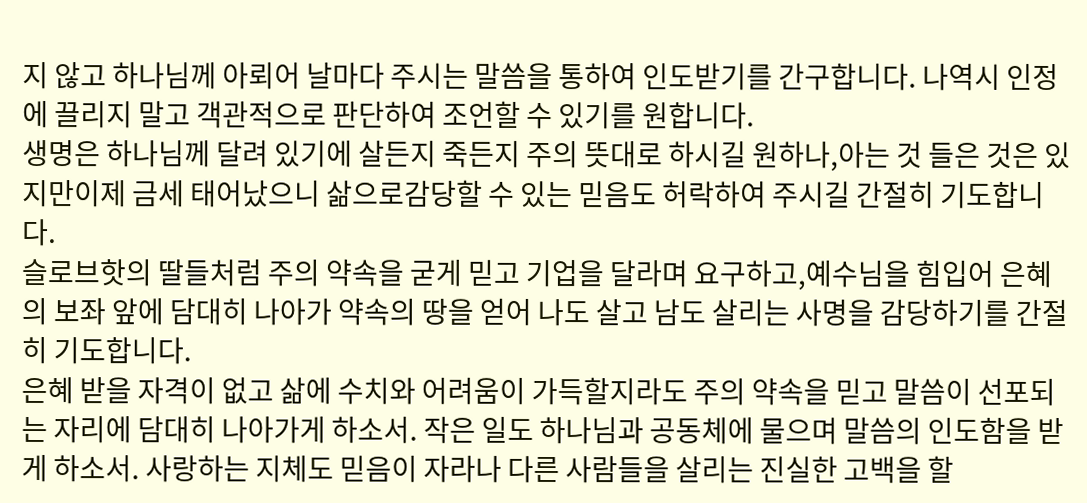지 않고 하나님께 아뢰어 날마다 주시는 말씀을 통하여 인도받기를 간구합니다. 나역시 인정에 끌리지 말고 객관적으로 판단하여 조언할 수 있기를 원합니다.
생명은 하나님께 달려 있기에 살든지 죽든지 주의 뜻대로 하시길 원하나,아는 것 들은 것은 있지만이제 금세 태어났으니 삶으로감당할 수 있는 믿음도 허락하여 주시길 간절히 기도합니다.
슬로브핫의 딸들처럼 주의 약속을 굳게 믿고 기업을 달라며 요구하고,예수님을 힘입어 은혜의 보좌 앞에 담대히 나아가 약속의 땅을 얻어 나도 살고 남도 살리는 사명을 감당하기를 간절히 기도합니다.
은혜 받을 자격이 없고 삶에 수치와 어려움이 가득할지라도 주의 약속을 믿고 말씀이 선포되는 자리에 담대히 나아가게 하소서. 작은 일도 하나님과 공동체에 물으며 말씀의 인도함을 받게 하소서. 사랑하는 지체도 믿음이 자라나 다른 사람들을 살리는 진실한 고백을 할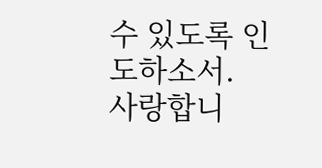수 있도록 인도하소서.
사랑합니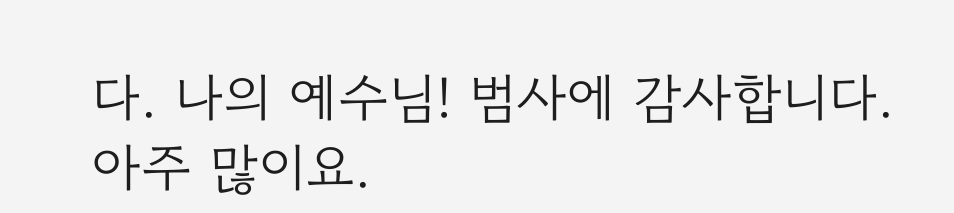다. 나의 예수님! 범사에 감사합니다. 아주 많이요.